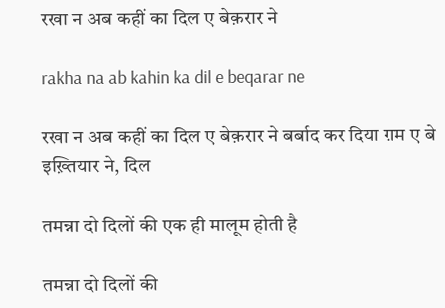रखा न अब कहीं का दिल ए बेक़रार ने

rakha na ab kahin ka dil e beqarar ne

रखा न अब कहीं का दिल ए बेक़रार ने बर्बाद कर दिया ग़म ए बे इख़्तियार ने, दिल

तमन्ना दो दिलों की एक ही मालूम होती है

तमन्ना दो दिलों की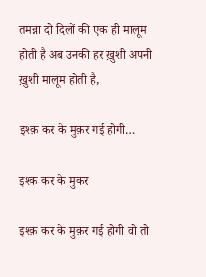तमन्ना दो दिलों की एक ही मालूम होती है अब उनकी हर ख़ुशी अपनी ख़ुशी मालूम होती है,

इश्क़ कर के मुक़र गई होगी…

इश्क कर के मुकर

इश्क़ कर के मुक़र गई होगी वो तो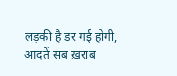लड़की है डर गई होगी, आदतें सब ख़राब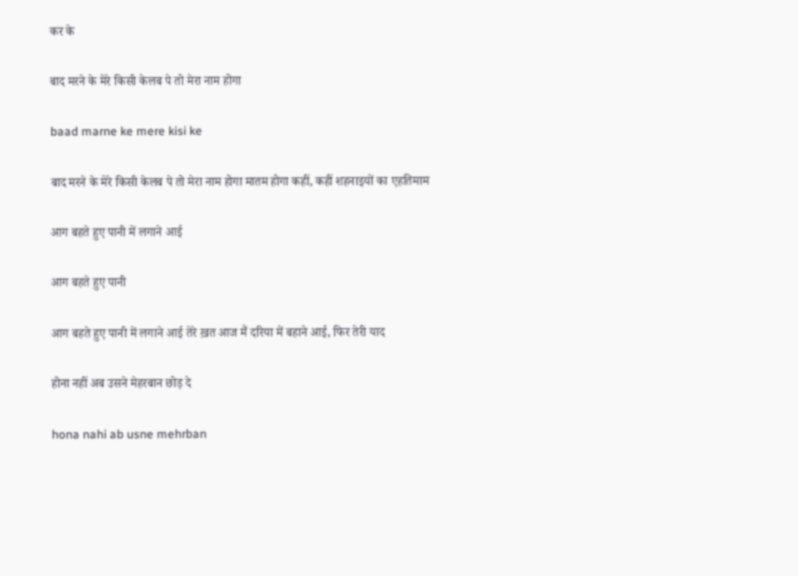कर के

बाद मरने के मेरे किसी केलब पे तो मेरा नाम होगा

baad marne ke mere kisi ke

बाद मरने के मेरे किसी केलब पे तो मेरा नाम होगा मातम होगा कहीं, कहीं शहनाइयों का एहतिमाम

आग बहते हुए पानी में लगाने आई

आग बहते हुए पानी

आग बहते हुए पानी में लगाने आई तेरे ख़त आज मैं दरिया में बहाने आई, फिर तेरी याद

होना नहीं अब उसने मेहरबान छोड़ दे

hona nahi ab usne mehrban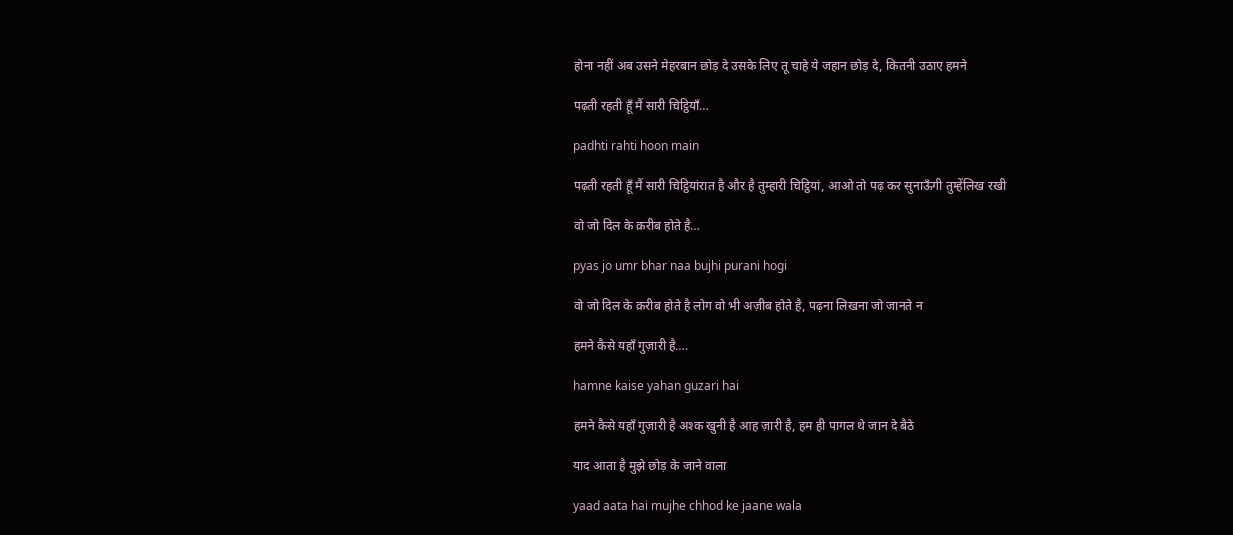होना नहीं अब उसने मेहरबान छोड़ दे उसके लिए तू चाहे ये जहान छोड़ दे, कितनी उठाए हमने

पढ़ती रहती हूँ मैं सारी चिट्ठियाँ…

padhti rahti hoon main

पढ़ती रहती हूँ मैं सारी चिट्ठियांरात है और है तुम्हारी चिट्ठियां, आओ तो पढ़ कर सुनाऊँगी तुम्हेंलिख रखी

वो जो दिल के क़रीब होते है…

pyas jo umr bhar naa bujhi purani hogi

वो जो दिल के क़रीब होते है लोग वो भी अज़ीब होते है, पढ़ना लिखना जो जानते न

हमने कैसे यहाँ गुज़ारी है….

hamne kaise yahan guzari hai

हमने कैसे यहाँ गुज़ारी है अश्क खुनी है आह ज़ारी है, हम ही पागल थे जान दे बैठे

याद आता है मुझे छोड़ के जाने वाला

yaad aata hai mujhe chhod ke jaane wala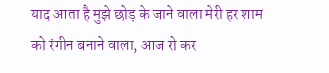याद आता है मुझे छोड़ के जाने वाला मेरी हर शाम को रंगीन बनाने वाला, आज रो कर